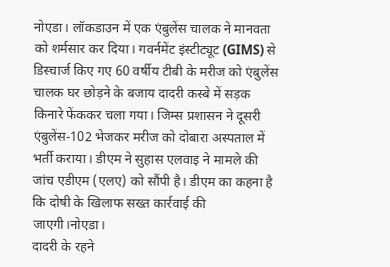नोएडा। लॉकडाउन में एक एंबुलेंस चालक ने मानवता को शर्मसार कर दिया। गवर्नमेंट इंस्टीट्यूट (GIMS) से डिस्चार्ज किए गए 60 वर्षीय टीबी के मरीज को एंबुलेंस चालक घर छोड़ने के बजाय दादरी कस्बे में सड़क किनारे फेंककर चला गया। जिम्स प्रशासन ने दूसरी एंबुलेंस-102 भेजकर मरीज को दोबारा अस्पताल में भर्ती कराया। डीएम ने सुहास एलवाइ ने मामले की जांच एडीएम (एलए) को सौंपी है। डीएम का कहना है कि दोषी के खिलाफ सख्त कार्रवाई की जाएगी।नोएडा।
दादरी के रहने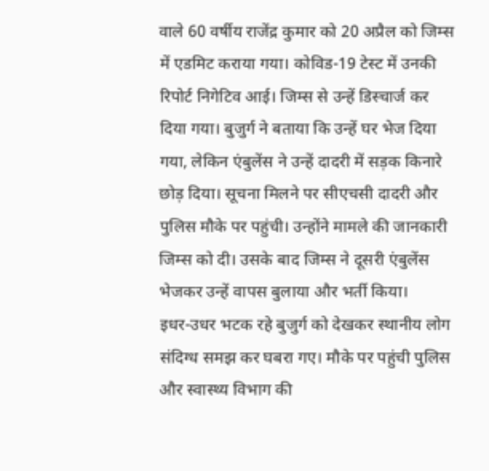वाले 60 वर्षीय राजेंद्र कुमार को 20 अप्रैल को जिम्स में एडमिट कराया गया। कोविड-19 टेस्ट में उनकी रिपोर्ट निगेटिव आई। जिम्स से उन्हें डिस्चार्ज कर दिया गया। बुजुर्ग ने बताया कि उन्हें घर भेज दिया गया, लेकिन एंबुलेंस ने उन्हें दादरी में सड़क किनारे छोड़ दिया। सूचना मिलने पर सीएचसी दादरी और पुलिस मौके पर पहुंची। उन्होंने मामले की जानकारी जिम्स को दी। उसके बाद जिम्स ने दूसरी एंबुलेंस भेजकर उन्हें वापस बुलाया और भर्ती किया।
इधर-उधर भटक रहे बुजुर्ग को देखकर स्थानीय लोग संदिग्ध समझ कर घबरा गए। मौके पर पहुंची पुलिस और स्वास्थ्य विभाग की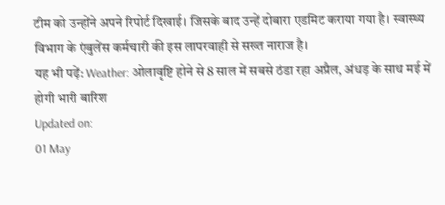टीम को उन्होंने अपने रिपोर्ट दिखाई। जिसके बाद उन्हें दोबारा एडमिट कराया गया है। स्वास्थ्य विभाग के एंबुलेंस कर्मचारी की इस लापरवाही से सख्त नाराज है।
यह भी पढ़ें: Weather: ओलावृष्टि होने से 8 साल में सबसे ठंडा रहा अप्रैल, अंधड़ के साथ मई में होगी भारी बारिश
Updated on:
01 May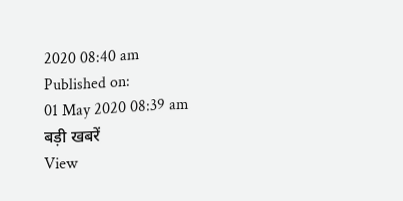2020 08:40 am
Published on:
01 May 2020 08:39 am
बड़ी खबरें
View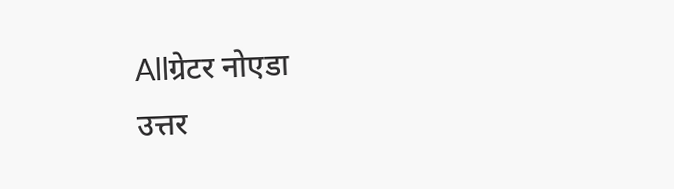Allग्रेटर नोएडा
उत्तर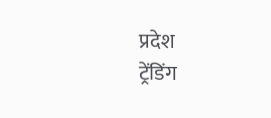प्रदेश
ट्रेंडिंग